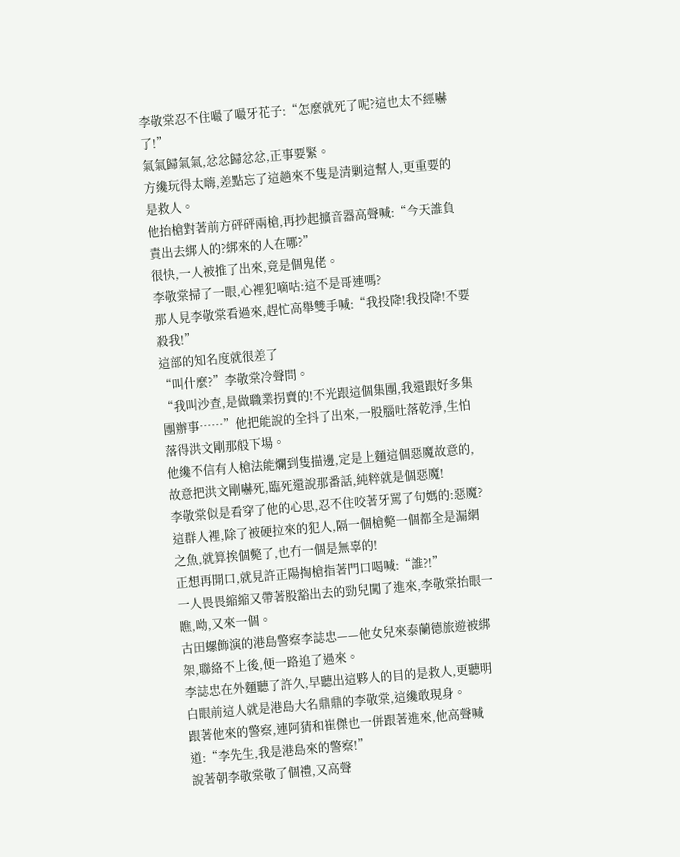李敬棠忍不住嘬了嘬牙花子:“怎麼就死了呢?這也太不經嚇了!”
氣氣歸氣氣,忿忿歸忿忿,正事要緊。
方纔玩得太嗨,差點忘了這趟來不隻是清剿這幫人,更重要的是救人。
他抬槍對著前方砰砰兩槍,再抄起擴音器高聲喊:“今天誰負責出去綁人的?綁來的人在哪?”
很快,一人被推了出來,竟是個鬼佬。
李敬棠掃了一眼,心裡犯嘀咕:這不是哥連嗎?
那人見李敬棠看過來,趕忙高舉雙手喊:“我投降!我投降!不要殺我!”
這部的知名度就很差了
“叫什麼?”李敬棠冷聲問。
“我叫沙查,是做職業拐賣的!不光跟這個集團,我還跟好多集團辦事……”他把能說的全抖了出來,一股腦吐落乾淨,生怕落得洪文剛那般下場。
他纔不信有人槍法能爛到隻描邊,定是上麵這個惡魔故意的,故意把洪文剛嚇死,臨死還說那番話,純粹就是個惡魔!
李敬棠似是看穿了他的心思,忍不住咬著牙罵了句媽的:惡魔?這群人裡,除了被硬拉來的犯人,隔一個槍斃一個都全是漏網之魚,就算挨個斃了,也冇一個是無辜的!
正想再開口,就見許正陽掏槍指著門口喝喊:“誰?!”
一人畏畏縮縮又帶著股豁出去的勁兒闖了進來,李敬棠抬眼一瞧,呦,又來一個。
古田螺飾演的港島警察李誌忠——他女兒來泰蘭德旅遊被綁架,聯絡不上後,便一路追了過來。
李誌忠在外麵聽了許久,早聽出這夥人的目的是救人,更聽明白眼前這人就是港島大名鼎鼎的李敬棠,這纔敢現身。
跟著他來的警察,連阿猜和崔傑也一併跟著進來,他高聲喊道:“李先生,我是港島來的警察!”
說著朝李敬棠敬了個禮,又高聲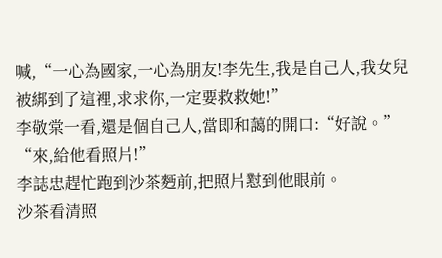喊,“一心為國家,一心為朋友!李先生,我是自己人,我女兒被綁到了這裡,求求你,一定要救救她!”
李敬棠一看,還是個自己人,當即和藹的開口:“好說。”
“來,給他看照片!”
李誌忠趕忙跑到沙茶麪前,把照片懟到他眼前。
沙茶看清照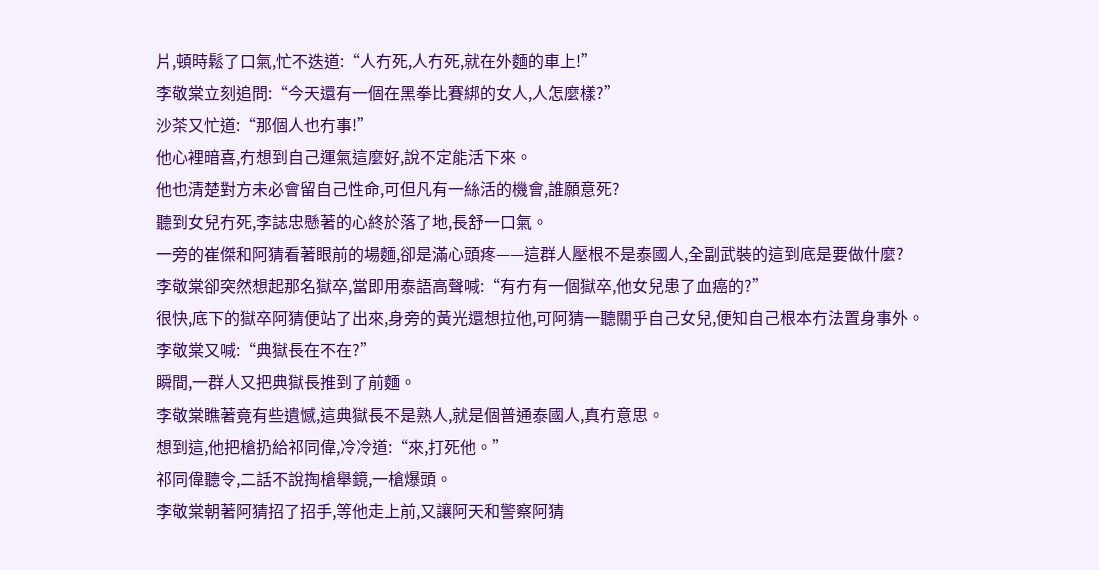片,頓時鬆了口氣,忙不迭道:“人冇死,人冇死,就在外麵的車上!”
李敬棠立刻追問:“今天還有一個在黑拳比賽綁的女人,人怎麼樣?”
沙茶又忙道:“那個人也冇事!”
他心裡暗喜,冇想到自己運氣這麼好,說不定能活下來。
他也清楚對方未必會留自己性命,可但凡有一絲活的機會,誰願意死?
聽到女兒冇死,李誌忠懸著的心終於落了地,長舒一口氣。
一旁的崔傑和阿猜看著眼前的場麵,卻是滿心頭疼——這群人壓根不是泰國人,全副武裝的這到底是要做什麼?
李敬棠卻突然想起那名獄卒,當即用泰語高聲喊:“有冇有一個獄卒,他女兒患了血癌的?”
很快,底下的獄卒阿猜便站了出來,身旁的黃光還想拉他,可阿猜一聽關乎自己女兒,便知自己根本冇法置身事外。
李敬棠又喊:“典獄長在不在?”
瞬間,一群人又把典獄長推到了前麵。
李敬棠瞧著竟有些遺憾,這典獄長不是熟人,就是個普通泰國人,真冇意思。
想到這,他把槍扔給祁同偉,冷冷道:“來,打死他。”
祁同偉聽令,二話不說掏槍舉鏡,一槍爆頭。
李敬棠朝著阿猜招了招手,等他走上前,又讓阿天和警察阿猜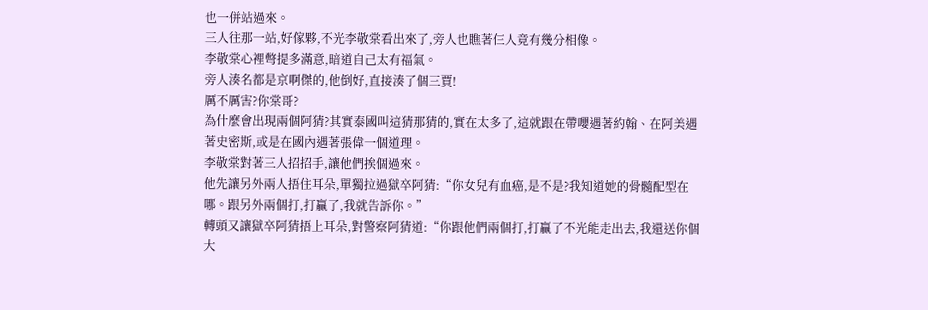也一併站過來。
三人往那一站,好傢夥,不光李敬棠看出來了,旁人也瞧著仨人竟有幾分相像。
李敬棠心裡彆提多滿意,暗道自己太有福氣。
旁人湊名都是京啊傑的,他倒好,直接湊了個三賈!
厲不厲害?你棠哥?
為什麼會出現兩個阿猜?其實泰國叫這猜那猜的,實在太多了,這就跟在帶嚶遇著約翰、在阿美遇著史密斯,或是在國內遇著張偉一個道理。
李敬棠對著三人招招手,讓他們挨個過來。
他先讓另外兩人捂住耳朵,單獨拉過獄卒阿猜:“你女兒有血癌,是不是?我知道她的骨髓配型在哪。跟另外兩個打,打贏了,我就告訴你。”
轉頭又讓獄卒阿猜捂上耳朵,對警察阿猜道:“你跟他們兩個打,打贏了不光能走出去,我還送你個大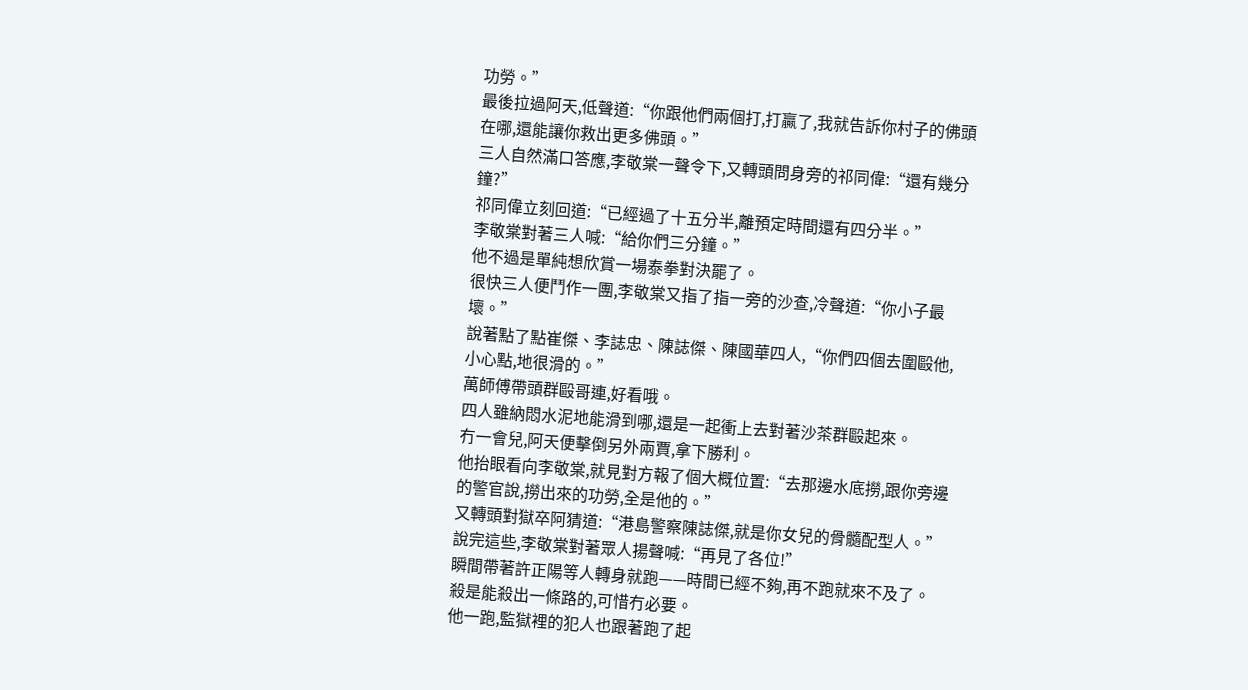功勞。”
最後拉過阿天,低聲道:“你跟他們兩個打,打贏了,我就告訴你村子的佛頭在哪,還能讓你救出更多佛頭。”
三人自然滿口答應,李敬棠一聲令下,又轉頭問身旁的祁同偉:“還有幾分鐘?”
祁同偉立刻回道:“已經過了十五分半,離預定時間還有四分半。”
李敬棠對著三人喊:“給你們三分鐘。”
他不過是單純想欣賞一場泰拳對決罷了。
很快三人便鬥作一團,李敬棠又指了指一旁的沙查,冷聲道:“你小子最壞。”
說著點了點崔傑、李誌忠、陳誌傑、陳國華四人,“你們四個去圍毆他,小心點,地很滑的。”
萬師傅帶頭群毆哥連,好看哦。
四人雖納悶水泥地能滑到哪,還是一起衝上去對著沙茶群毆起來。
冇一會兒,阿天便擊倒另外兩賈,拿下勝利。
他抬眼看向李敬棠,就見對方報了個大概位置:“去那邊水底撈,跟你旁邊的警官說,撈出來的功勞,全是他的。”
又轉頭對獄卒阿猜道:“港島警察陳誌傑,就是你女兒的骨髓配型人。”
說完這些,李敬棠對著眾人揚聲喊:“再見了各位!”
瞬間帶著許正陽等人轉身就跑——時間已經不夠,再不跑就來不及了。
殺是能殺出一條路的,可惜冇必要。
他一跑,監獄裡的犯人也跟著跑了起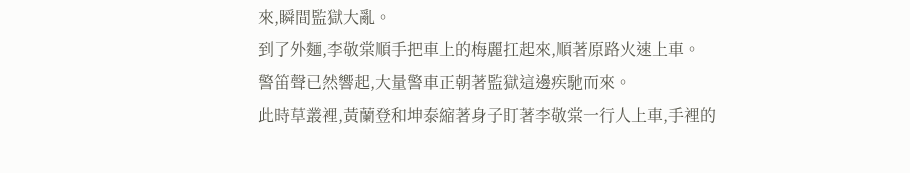來,瞬間監獄大亂。
到了外麵,李敬棠順手把車上的梅麗扛起來,順著原路火速上車。
警笛聲已然響起,大量警車正朝著監獄這邊疾馳而來。
此時草叢裡,黃蘭登和坤泰縮著身子盯著李敬棠一行人上車,手裡的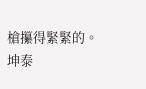槍攥得緊緊的。
坤泰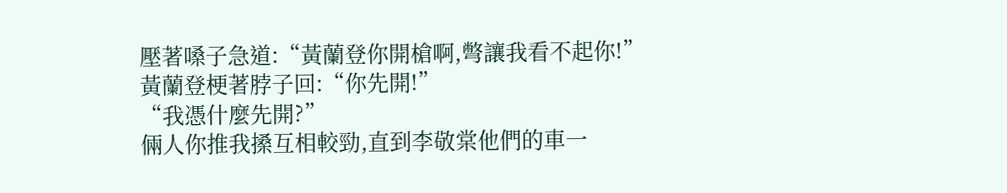壓著嗓子急道:“黃蘭登你開槍啊,彆讓我看不起你!”
黃蘭登梗著脖子回:“你先開!”
“我憑什麼先開?”
倆人你推我搡互相較勁,直到李敬棠他們的車一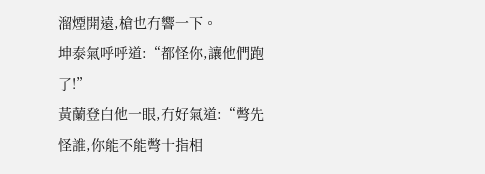溜煙開遠,槍也冇響一下。
坤泰氣呼呼道:“都怪你,讓他們跑了!”
黃蘭登白他一眼,冇好氣道:“彆先怪誰,你能不能彆十指相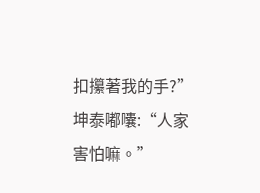扣攥著我的手?”
坤泰嘟囔:“人家害怕嘛。”